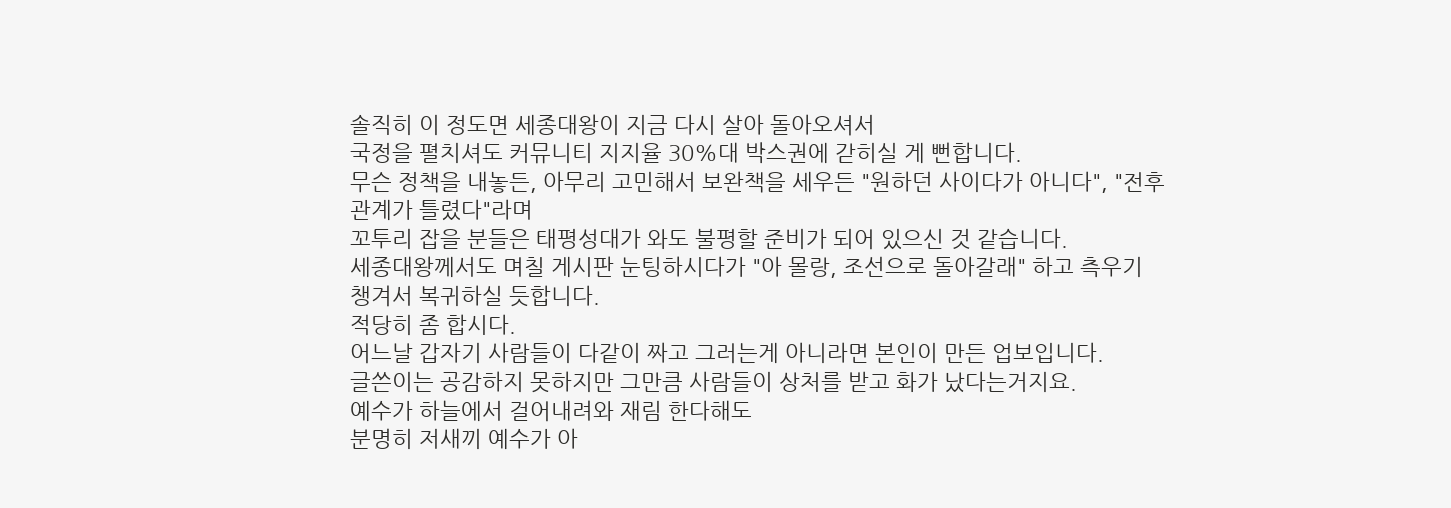솔직히 이 정도면 세종대왕이 지금 다시 살아 돌아오셔서
국정을 펼치셔도 커뮤니티 지지율 30%대 박스권에 갇히실 게 뻔합니다.
무슨 정책을 내놓든, 아무리 고민해서 보완책을 세우든 "원하던 사이다가 아니다", "전후관계가 틀렸다"라며
꼬투리 잡을 분들은 태평성대가 와도 불평할 준비가 되어 있으신 것 같습니다.
세종대왕께서도 며칠 게시판 눈팅하시다가 "아 몰랑, 조선으로 돌아갈래" 하고 측우기 챙겨서 복귀하실 듯합니다.
적당히 좀 합시다.
어느날 갑자기 사람들이 다같이 짜고 그러는게 아니라면 본인이 만든 업보입니다.
글쓴이는 공감하지 못하지만 그만큼 사람들이 상처를 받고 화가 났다는거지요.
예수가 하늘에서 걸어내려와 재림 한다해도
분명히 저새끼 예수가 아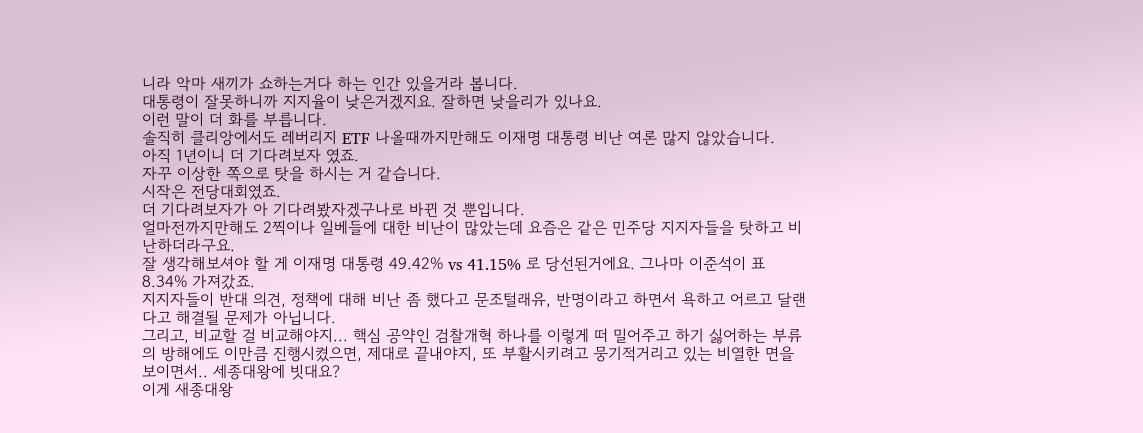니라 악마 새끼가 쇼하는거다 하는 인간 있을거라 봅니다.
대통령이 잘못하니까 지지율이 낮은거겠지요. 잘하면 낮을리가 있나요.
이런 말이 더 화를 부릅니다.
솔직히 클리앙에서도 레버리지 ETF 나올때까지만해도 이재명 대통령 비난 여론 많지 않았습니다.
아직 1년이니 더 기다려보자 였죠.
자꾸 이상한 쪽으로 탓을 하시는 거 같습니다.
시작은 전당대회였죠.
더 기다려보자가 아 기다려봤자겠구나로 바뀐 것 뿐입니다.
얼마전까지만해도 2찍이나 일베들에 대한 비난이 많았는데 요즘은 같은 민주당 지지자들을 탓하고 비난하더라구요.
잘 생각해보셔야 할 게 이재명 대통령 49.42% vs 41.15% 로 당선된거에요. 그나마 이준석이 표 8.34% 가져갔죠.
지지자들이 반대 의견, 정책에 대해 비난 좀 했다고 문조털래유, 반명이라고 하면서 욕하고 어르고 달랜다고 해결될 문제가 아닙니다.
그리고, 비교할 걸 비교해야지... 핵심 공약인 검찰개혁 하나를 이렇게 떠 밀어주고 하기 싫어하는 부류의 방해에도 이만큼 진행시켰으면, 제대로 끝내야지, 또 부활시키려고 뭉기적거리고 있는 비열한 면을 보이면서.. 세종대왕에 빗대요?
이게 새종대왕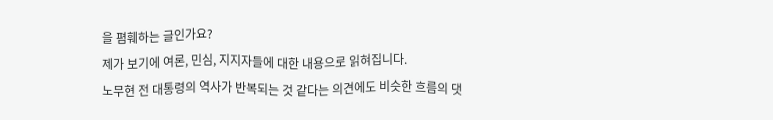을 폄훼하는 글인가요?
제가 보기에 여론, 민심, 지지자들에 대한 내용으로 읽혀집니다.
노무현 전 대통령의 역사가 반복되는 것 같다는 의견에도 비슷한 흐름의 댓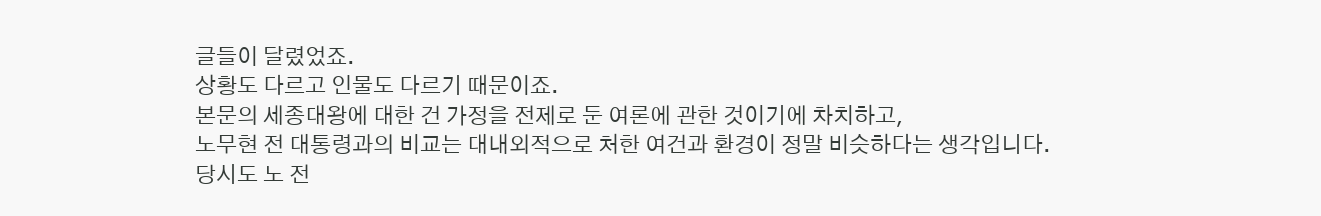글들이 달렸었죠.
상황도 다르고 인물도 다르기 때문이죠.
본문의 세종대왕에 대한 건 가정을 전제로 둔 여론에 관한 것이기에 차치하고,
노무현 전 대통령과의 비교는 대내외적으로 처한 여건과 환경이 정말 비슷하다는 생각입니다.
당시도 노 전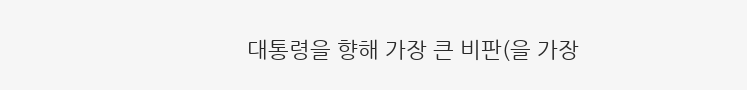대통령을 향해 가장 큰 비판(을 가장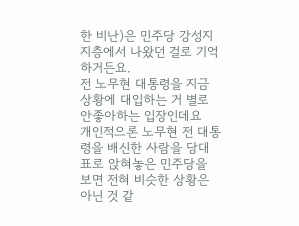한 비난)은 민주당 강성지지층에서 나왔던 걸로 기억하거든요.
전 노무현 대통령을 지금 상황에 대입하는 거 별로 안좋아하는 입장인데요
개인적으론 노무현 전 대통령을 배신한 사람을 당대표로 앉혀놓은 민주당을 보면 전혀 비슷한 상황은 아닌 것 같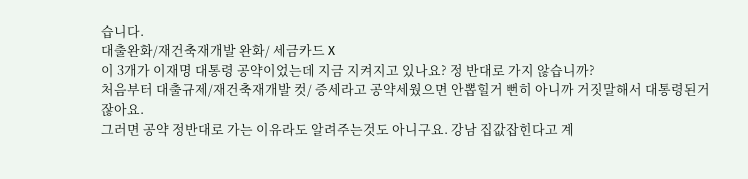습니다.
대출완화/재건축재개발 완화/ 세금카드 X
이 3개가 이재명 대통령 공약이었는데 지금 지켜지고 있나요? 정 반대로 가지 않습니까?
처음부터 대출규제/재건축재개발 컷/ 증세라고 공약세웠으면 안뽑힐거 뻔히 아니까 거짓말해서 대통령된거 잖아요.
그러면 공약 정반대로 가는 이유라도 알려주는것도 아니구요. 강남 집값잡힌다고 계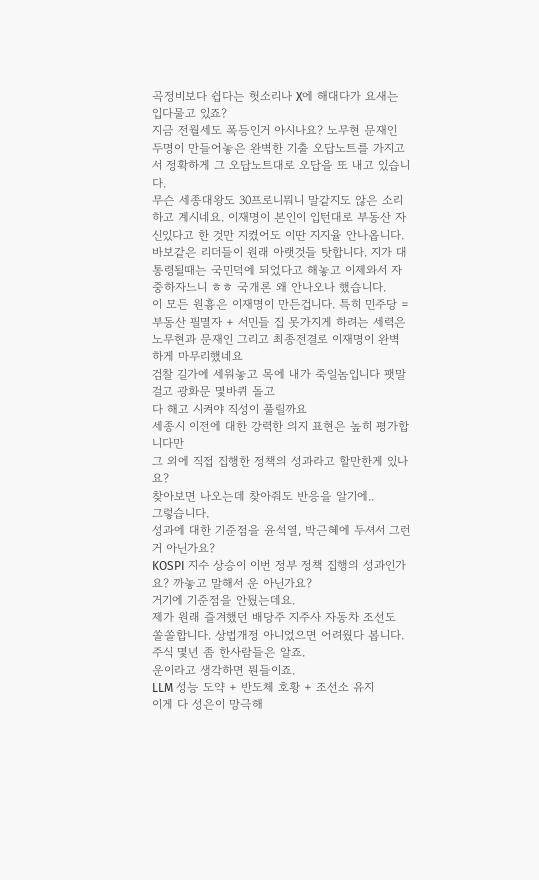곡정비보다 쉽다는 헛소리나 X에 해대다가 요새는 입다물고 있죠?
지금 전월세도 폭등인거 아시나요? 노무현 문재인 두명이 만들어놓은 완벽한 기출 오답노트를 가지고서 정확하게 그 오답노트대로 오답을 또 내고 있습니다.
무슨 세종대왕도 30프로니뭐니 말같지도 않은 소리하고 계시네요. 이재명이 본인이 입턴대로 부동산 자신있다고 한 것만 지켰어도 이딴 지지율 안나옵니다.
바보같은 리더들이 원래 아랫것들 탓합니다. 지가 대통령될때는 국민덕에 되었다고 해놓고 이제와서 자중하자느니 ㅎㅎ 국개론 왜 안나오나 했습니다.
이 모든 원흉은 이재명이 만든겁니다. 특히 민주당 = 부동산 필멸자 + 서민들 집 못가지게 하려는 세력은 노무현과 문재인 그리고 최종전결로 이재명이 완벽하게 마무리했네요
검찰 길가에 세워놓고 목에 내가 죽일놈입니다 팻말 걸고 광화문 몇바퀴 돌고
다 해고 시켜야 직성이 풀릴까요
세종시 이전에 대한 강력한 의지 표현은 높히 평가합니다만
그 외에 직접 집행한 정책의 성과라고 할만한게 있나요?
찾아보면 나오는데 찾아줘도 반응을 알기에..
그렇습니다.
성과에 대한 기준점을 윤석열, 박근혜에 두셔서 그런거 아닌가요?
KOSPI 지수 상승이 이번 정부 정책 집행의 성과인가요? 까놓고 말해서 운 아닌가요?
거기에 기준점을 안뒀는데요.
제가 원래 즐겨했던 배당주 지주사 자동차 조선도
쏠쏠합니다. 상법개정 아니었으면 어려웠다 봅니다. 주식 몇년 좀 한사람들은 알죠.
운이라고 생각하면 뭔들이죠.
LLM 성능 도약 + 반도체 호황 + 조선소 유지
이게 다 성은이 망극해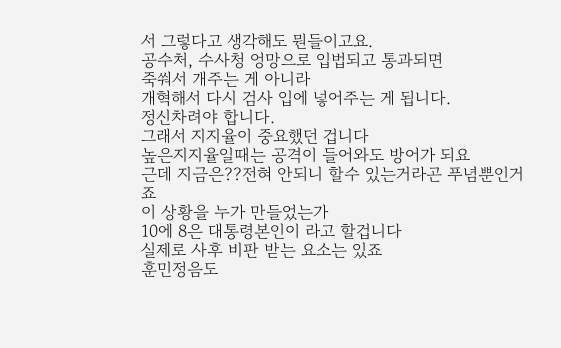서 그렇다고 생각해도 뭔들이고요.
공수처, 수사청 엉망으로 입법되고 통과되면
죽쒀서 개주는 게 아니라
개혁해서 다시 검사 입에 넣어주는 게 됩니다.
정신차려야 합니다.
그래서 지지율이 중요했던 겁니다
높은지지율일때는 공격이 들어와도 방어가 되요
근데 지금은??전혀 안되니 할수 있는거라곤 푸념뿐인거죠
이 상황을 누가 만들었는가
10에 8은 대통령본인이 라고 할겁니다
실제로 사후 비판 받는 요소는 있죠
훈민정음도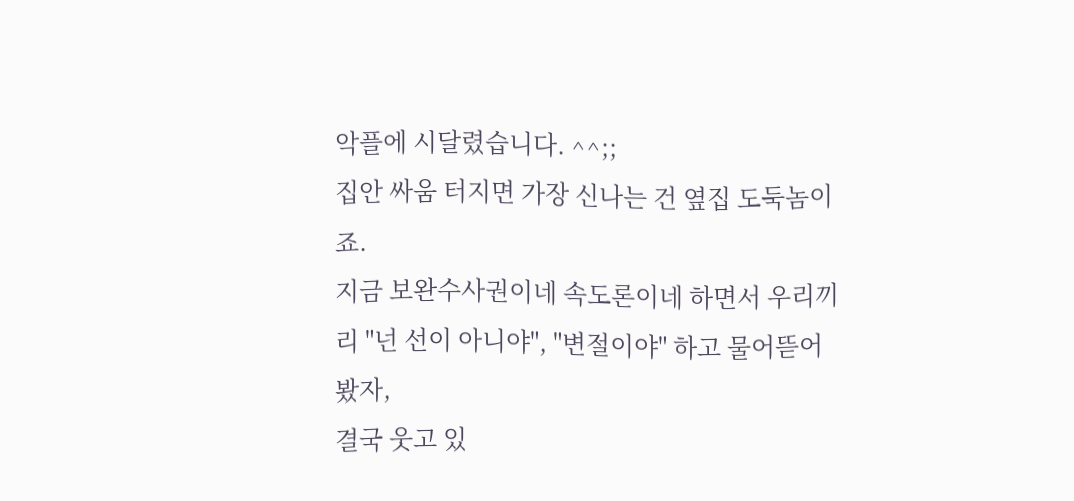악플에 시달렸습니다. ^^;;
집안 싸움 터지면 가장 신나는 건 옆집 도둑놈이죠.
지금 보완수사권이네 속도론이네 하면서 우리끼리 "넌 선이 아니야", "변절이야" 하고 물어뜯어 봤자,
결국 웃고 있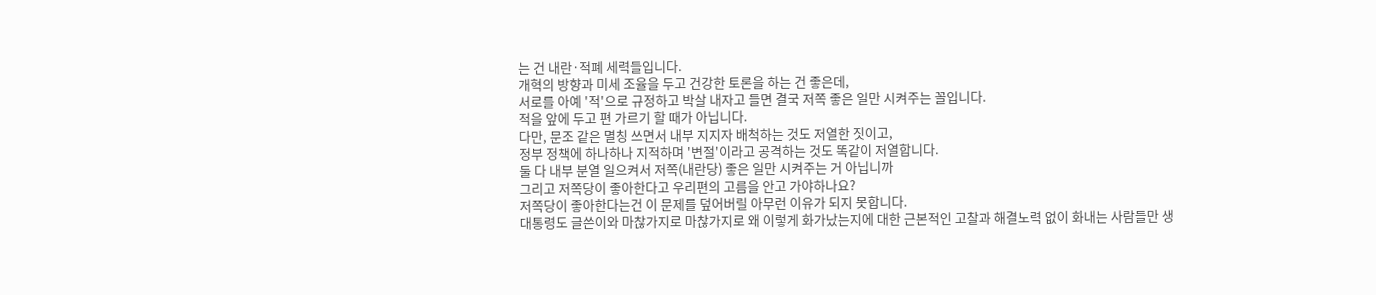는 건 내란·적폐 세력들입니다.
개혁의 방향과 미세 조율을 두고 건강한 토론을 하는 건 좋은데,
서로를 아예 '적'으로 규정하고 박살 내자고 들면 결국 저쪽 좋은 일만 시켜주는 꼴입니다.
적을 앞에 두고 편 가르기 할 때가 아닙니다.
다만, 문조 같은 멸칭 쓰면서 내부 지지자 배척하는 것도 저열한 짓이고,
정부 정책에 하나하나 지적하며 '변절'이라고 공격하는 것도 똑같이 저열합니다.
둘 다 내부 분열 일으켜서 저쪽(내란당) 좋은 일만 시켜주는 거 아닙니까
그리고 저쪽당이 좋아한다고 우리편의 고름을 안고 가야하나요?
저쪽당이 좋아한다는건 이 문제를 덮어버릴 아무런 이유가 되지 못합니다.
대통령도 글쓴이와 마찮가지로 마찮가지로 왜 이렇게 화가났는지에 대한 근본적인 고찰과 해결노력 없이 화내는 사람들만 생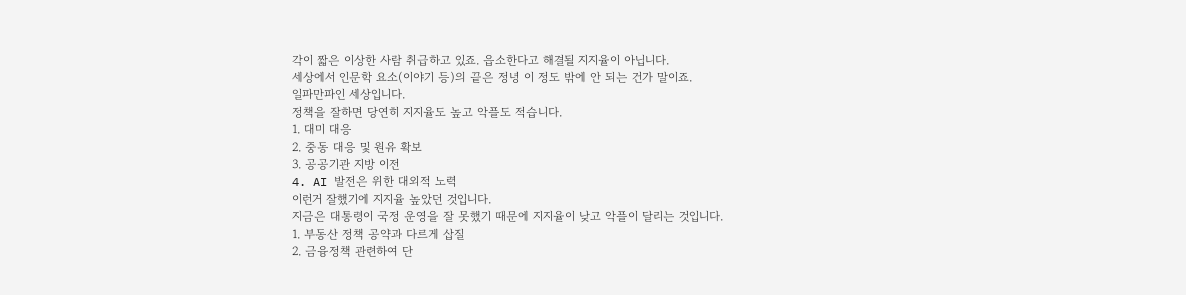각이 짧은 이상한 사람 취급하고 있죠. 읍소한다고 해결될 지지율이 아닙니다.
세상에서 인문학 요소(이야기 등)의 끝은 정녕 이 정도 밖에 안 되는 건가 말이죠.
일파만파인 세상입니다.
정책을 잘하면 당연히 지지율도 높고 악플도 적습니다.
1. 대미 대응
2. 중동 대응 및 원유 확보
3. 공공기관 지방 이전
4. AI 발전은 위한 대외적 노력
이런거 잘했기에 지지율 높았던 것입니다.
지금은 대통령이 국정 운영을 잘 못했기 때문에 지지율이 낮고 악플이 달리는 것입니다.
1. 부동산 정책 공약과 다르게 삽질
2. 금융정책 관련하여 단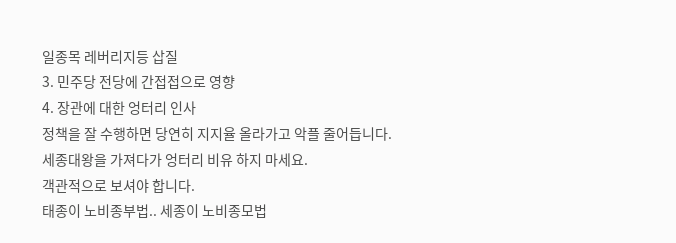일종목 레버리지등 삽질
3. 민주당 전당에 간접접으로 영향
4. 장관에 대한 엉터리 인사
정책을 잘 수행하면 당연히 지지율 올라가고 악플 줄어듭니다.
세종대왕을 가져다가 엉터리 비유 하지 마세요.
객관적으로 보셔야 합니다.
태종이 노비종부법.. 세종이 노비종모법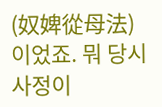(奴婢從母法) 이었죠. 뭐 당시 사정이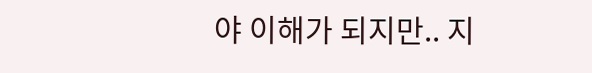야 이해가 되지만.. 지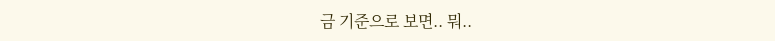금 기준으로 보면.. 뭐..